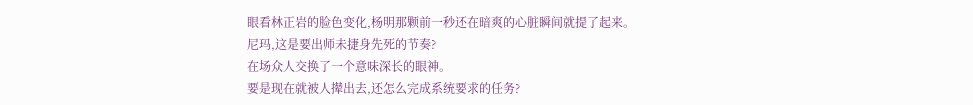眼看林正岩的脸色变化,杨明那颗前一秒还在暗爽的心脏瞬间就提了起来。
尼玛,这是要出师未捷身先死的节奏?
在场众人交换了一个意味深长的眼神。
要是现在就被人撵出去,还怎么完成系统要求的任务?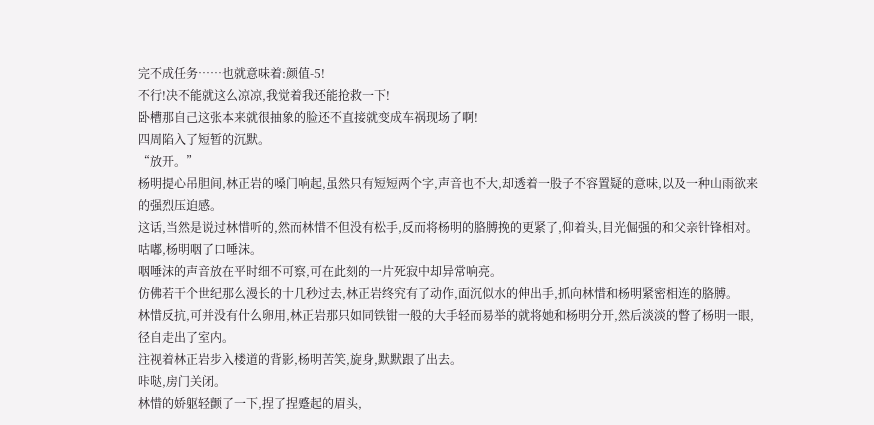完不成任务……也就意味着:颜值-5!
不行!决不能就这么凉凉,我觉着我还能抢救一下!
卧槽那自己这张本来就很抽象的脸还不直接就变成车祸现场了啊!
四周陷入了短暂的沉默。
“放开。”
杨明提心吊胆间,林正岩的嗓门响起,虽然只有短短两个字,声音也不大,却透着一股子不容置疑的意味,以及一种山雨欲来的强烈压迫感。
这话,当然是说过林惜听的,然而林惜不但没有松手,反而将杨明的胳膊挽的更紧了,仰着头,目光倔强的和父亲针锋相对。
咕嘟,杨明咽了口唾沫。
咽唾沫的声音放在平时细不可察,可在此刻的一片死寂中却异常响亮。
仿佛若干个世纪那么漫长的十几秒过去,林正岩终究有了动作,面沉似水的伸出手,抓向林惜和杨明紧密相连的胳膊。
林惜反抗,可并没有什么卵用,林正岩那只如同铁钳一般的大手轻而易举的就将她和杨明分开,然后淡淡的瞥了杨明一眼,径自走出了室内。
注视着林正岩步入楼道的背影,杨明苦笑,旋身,默默跟了出去。
咔哒,房门关闭。
林惜的娇躯轻颤了一下,捏了捏蹙起的眉头,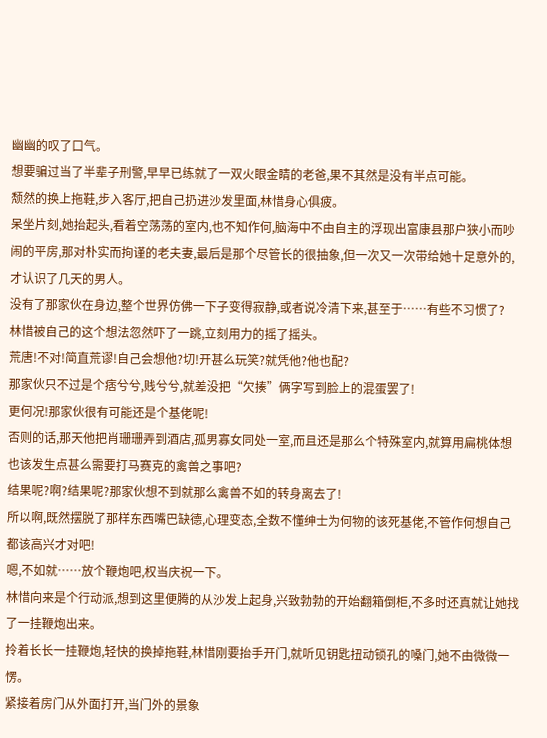幽幽的叹了口气。
想要骗过当了半辈子刑警,早早已练就了一双火眼金睛的老爸,果不其然是没有半点可能。
颓然的换上拖鞋,步入客厅,把自己扔进沙发里面,林惜身心俱疲。
呆坐片刻,她抬起头,看着空荡荡的室内,也不知作何,脑海中不由自主的浮现出富康县那户狭小而吵闹的平房,那对朴实而拘谨的老夫妻,最后是那个尽管长的很抽象,但一次又一次带给她十足意外的,才认识了几天的男人。
没有了那家伙在身边,整个世界仿佛一下子变得寂静,或者说冷清下来,甚至于……有些不习惯了?
林惜被自己的这个想法忽然吓了一跳,立刻用力的摇了摇头。
荒唐!不对!简直荒谬!自己会想他?切!开甚么玩笑?就凭他?他也配?
那家伙只不过是个痞兮兮,贱兮兮,就差没把“欠揍”俩字写到脸上的混蛋罢了!
更何况!那家伙很有可能还是个基佬呢!
否则的话,那天他把肖珊珊弄到酒店,孤男寡女同处一室,而且还是那么个特殊室内,就算用扁桃体想也该发生点甚么需要打马赛克的禽兽之事吧?
结果呢?啊?结果呢?那家伙想不到就那么禽兽不如的转身离去了!
所以啊,既然摆脱了那样东西嘴巴缺德,心理变态,全数不懂绅士为何物的该死基佬,不管作何想自己都该高兴才对吧!
嗯,不如就……放个鞭炮吧,权当庆祝一下。
林惜向来是个行动派,想到这里便腾的从沙发上起身,兴致勃勃的开始翻箱倒柜,不多时还真就让她找了一挂鞭炮出来。
拎着长长一挂鞭炮,轻快的换掉拖鞋,林惜刚要抬手开门,就听见钥匙扭动锁孔的嗓门,她不由微微一愣。
紧接着房门从外面打开,当门外的景象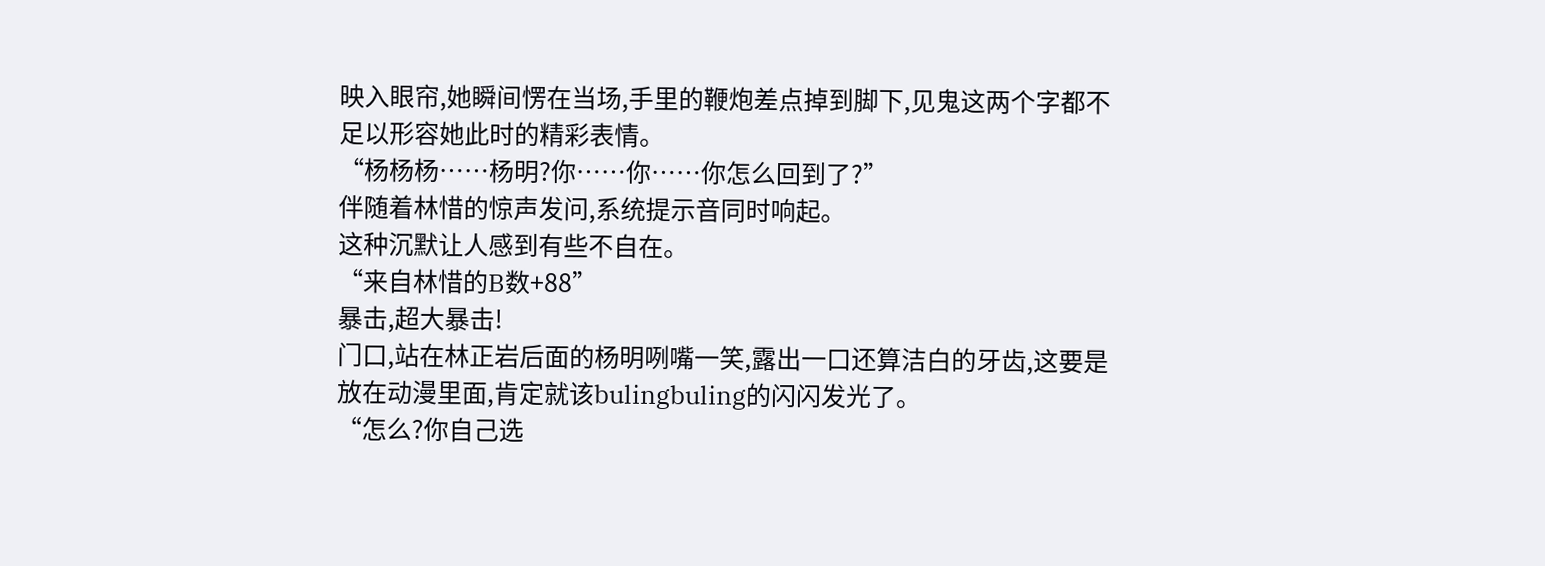映入眼帘,她瞬间愣在当场,手里的鞭炮差点掉到脚下,见鬼这两个字都不足以形容她此时的精彩表情。
“杨杨杨……杨明?你……你……你怎么回到了?”
伴随着林惜的惊声发问,系统提示音同时响起。
这种沉默让人感到有些不自在。
“来自林惜的B数+88”
暴击,超大暴击!
门口,站在林正岩后面的杨明咧嘴一笑,露出一口还算洁白的牙齿,这要是放在动漫里面,肯定就该bulingbuling的闪闪发光了。
“怎么?你自己选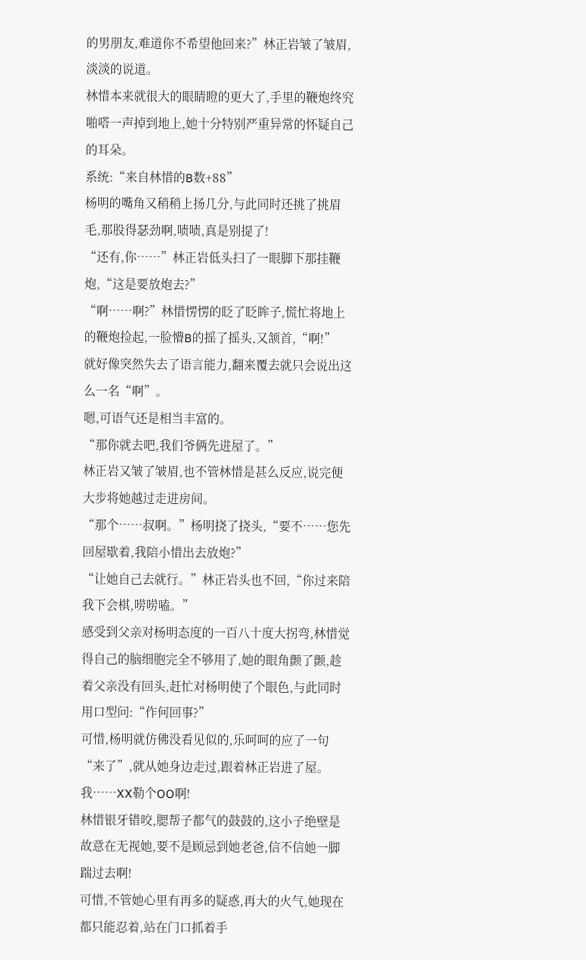的男朋友,难道你不希望他回来?”林正岩皱了皱眉,淡淡的说道。
林惜本来就很大的眼睛瞪的更大了,手里的鞭炮终究啪嗒一声掉到地上,她十分特别严重异常的怀疑自己的耳朵。
系统:“来自林惜的B数+88”
杨明的嘴角又稍稍上扬几分,与此同时还挑了挑眉毛,那股得瑟劲啊,啧啧,真是别提了!
“还有,你……”林正岩低头扫了一眼脚下那挂鞭炮,“这是要放炮去?”
“啊……啊?”林惜愣愣的眨了眨眸子,慌忙将地上的鞭炮捡起,一脸懵B的摇了摇头,又颔首,“啊!”
就好像突然失去了语言能力,翻来覆去就只会说出这么一名“啊”。
嗯,可语气还是相当丰富的。
“那你就去吧,我们爷俩先进屋了。”
林正岩又皱了皱眉,也不管林惜是甚么反应,说完便大步将她越过走进房间。
“那个……叔啊。”杨明挠了挠头,“要不……您先回屋歇着,我陪小惜出去放炮?”
“让她自己去就行。”林正岩头也不回,“你过来陪我下会棋,唠唠嗑。”
感受到父亲对杨明态度的一百八十度大拐弯,林惜觉得自己的脑细胞完全不够用了,她的眼角颤了颤,趁着父亲没有回头,赶忙对杨明使了个眼色,与此同时用口型问:“作何回事?”
可惜,杨明就仿佛没看见似的,乐呵呵的应了一句“来了”,就从她身边走过,跟着林正岩进了屋。
我……XX勒个OO啊!
林惜银牙错咬,腮帮子都气的鼓鼓的,这小子绝壁是故意在无视她,要不是顾忌到她老爸,信不信她一脚踹过去啊!
可惜,不管她心里有再多的疑惑,再大的火气,她现在都只能忍着,站在门口抓着手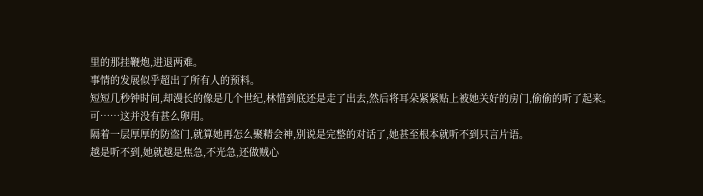里的那挂鞭炮,进退两难。
事情的发展似乎超出了所有人的预料。
短短几秒钟时间,却漫长的像是几个世纪,林惜到底还是走了出去,然后将耳朵紧紧贴上被她关好的房门,偷偷的听了起来。
可……这并没有甚么卵用。
隔着一层厚厚的防盗门,就算她再怎么聚精会神,别说是完整的对话了,她甚至根本就听不到只言片语。
越是听不到,她就越是焦急,不光急,还做贼心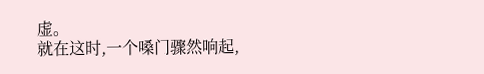虚。
就在这时,一个嗓门骤然响起,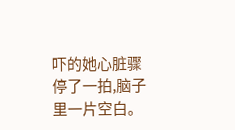吓的她心脏骤停了一拍,脑子里一片空白。